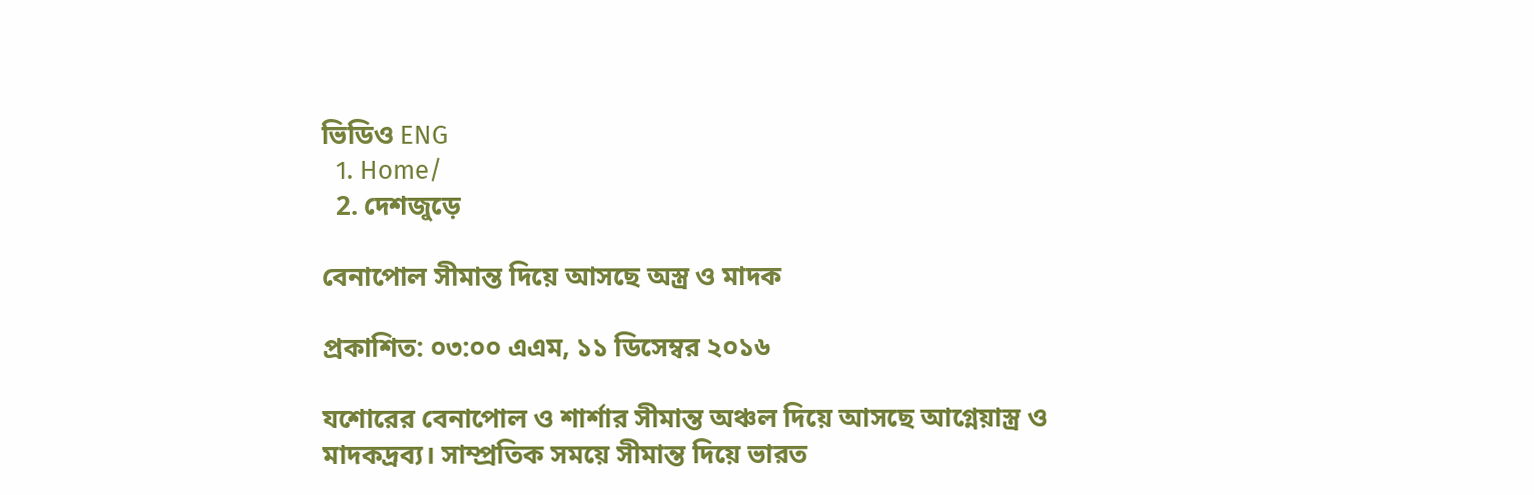ভিডিও ENG
  1. Home/
  2. দেশজুড়ে

বেনাপোল সীমান্ত দিয়ে আসছে অস্ত্র ও মাদক

প্রকাশিত: ০৩:০০ এএম, ১১ ডিসেম্বর ২০১৬

যশোরের বেনাপোল ও শার্শার সীমান্ত অঞ্চল দিয়ে আসছে আগ্নেয়াস্ত্র ও মাদকদ্রব্য। সাম্প্রতিক সময়ে সীমান্ত দিয়ে ভারত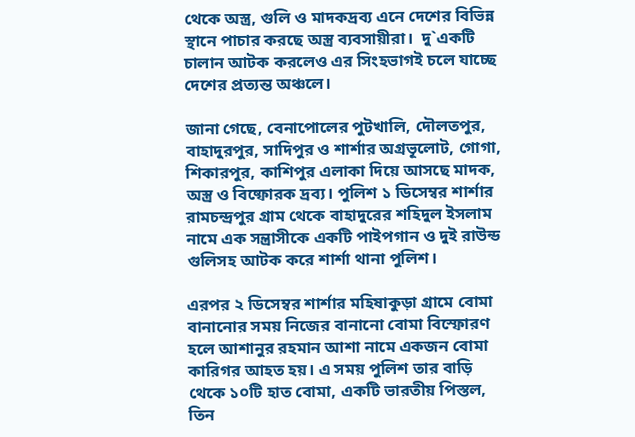থেকে অস্ত্র, গুলি ও মাদকদ্রব্য এনে দেশের বিভিন্ন স্থানে পাচার করছে অস্ত্র ব্যবসায়ীরা।  দু`একটি চালান আটক করলেও এর সিংহভাগই চলে যাচ্ছে দেশের প্রত্যন্ত অঞ্চলে।

জানা গেছে, বেনাপোলের পুটখালি, দৌলতপুর, বাহাদুরপুর, সাদিপুর ও শার্শার অগ্রভূলোট, গোগা, শিকারপুর, কাশিপুর এলাকা দিয়ে আসছে মাদক, অস্ত্র ও বিষ্ফোরক দ্রব্য। পুলিশ ১ ডিসেম্বর শার্শার রামচন্দ্রপুর গ্রাম থেকে বাহাদুরের শহিদুল ইসলাম নামে এক সন্ত্রাসীকে একটি পাইপগান ও দুই রাউন্ড গুলিসহ আটক করে শার্শা থানা পুলিশ।

এরপর ২ ডিসেম্বর শার্শার মহিষাকুড়া গ্রামে বোমা বানানোর সময় নিজের বানানো বোমা বিস্ফোরণ হলে আশানুর রহমান আশা নামে একজন বোমা কারিগর আহত হয়। এ সময় পুলিশ তার বাড়ি থেকে ১০টি হাত বোমা, একটি ভারতীয় পিস্তল,  তিন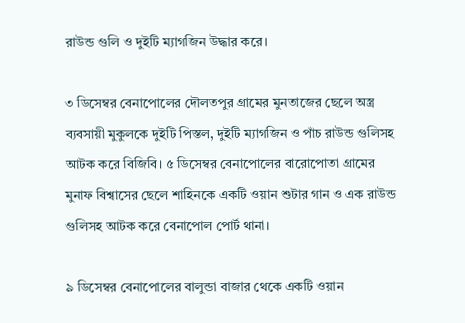রাউন্ড গুলি ও দুইটি ম্যাগজিন উদ্ধার করে।

৩ ডিসেম্বর বেনাপোলের দৌলতপুর গ্রামের মুনতাজের ছেলে অস্ত্র ব্যবসায়ী মুকুলকে দুইটি পিস্তল, দুইটি ম্যাগজিন ও পাঁচ রাউন্ড গুলিসহ আটক করে বিজিবি। ৫ ডিসেম্বর বেনাপোলের বারোপোতা গ্রামের মুনাফ বিশ্বাসের ছেলে শাহিনকে একটি ওয়ান শুটার গান ও এক রাউন্ড গুলিসহ আটক করে বেনাপোল পোর্ট থানা।

৯ ডিসেম্বর বেনাপোলের বালুন্ডা বাজার থেকে একটি ওয়ান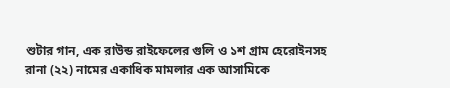শুটার গান, এক রাউন্ড রাইফেলের গুলি ও ১শ গ্রাম হেরোইনসহ রানা (২২) নামের একাধিক মামলার এক আসামিকে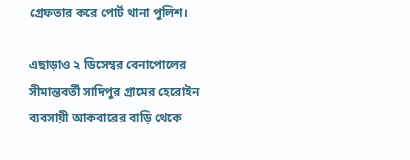গ্রেফতার করে পোর্ট থানা পুলিশ।

এছাড়াও ২ ডিসেম্বর বেনাপোলের সীমান্তবর্তী সাদিপুর গ্রামের হেরোইন ব্যবসায়ী আকবারের বাড়ি থেকে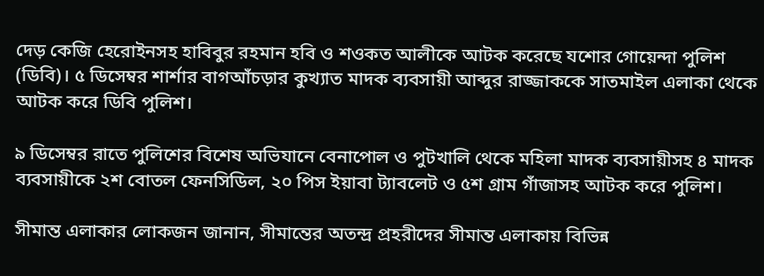দেড় কেজি হেরোইনসহ হাবিবুর রহমান হবি ও শওকত আলীকে আটক করেছে যশোর গোয়েন্দা পুলিশ (ডিবি)। ৫ ডিসেম্বর শার্শার বাগআঁচড়ার কুখ্যাত মাদক ব্যবসায়ী আব্দুর রাজ্জাককে সাতমাইল এলাকা থেকে আটক করে ডিবি পুলিশ।

৯ ডিসেম্বর রাতে পুলিশের বিশেষ অভিযানে বেনাপোল ও পুটখালি থেকে মহিলা মাদক ব্যবসায়ীসহ ৪ মাদক ব্যবসায়ীকে ২শ বোতল ফেনসিডিল, ২০ পিস ইয়াবা ট্যাবলেট ও ৫শ গ্রাম গাঁজাসহ আটক করে পুলিশ।

সীমান্ত এলাকার লোকজন জানান, সীমান্তের অতন্দ্র প্রহরীদের সীমান্ত এলাকায় বিভিন্ন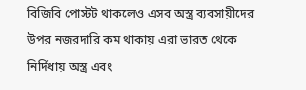বিজিবি পোস্টট থাকলেও এসব অস্ত্র ব্যবসায়ীদের উপর নজরদারি কম থাকায় এরা ভারত থেকে নির্দিধায় অস্ত্র এবং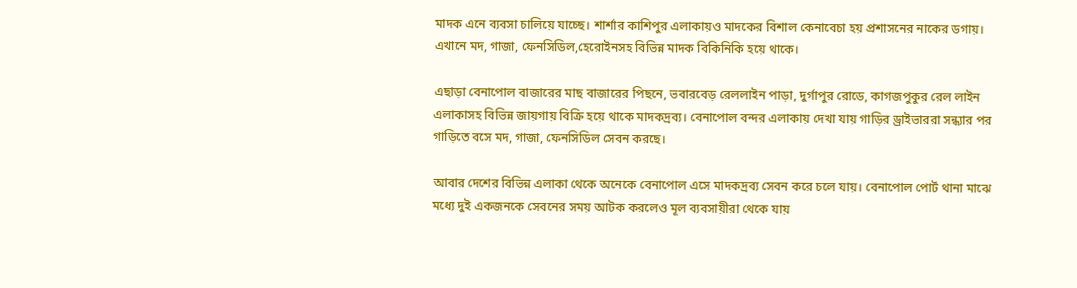মাদক এনে ব্যবসা চালিয়ে যাচ্ছে। শার্শার কাশিপুর এলাকায়ও মাদকের বিশাল কেনাবেচা হয় প্রশাসনের নাকের ডগায়। এখানে মদ, গাজা, ফেনসিডিল,হেরোইনসহ বিভিন্ন মাদক বিকিনিকি হয়ে থাকে।

এছাড়া বেনাপোল বাজারের মাছ বাজারের পিছনে, ভবারবেড় রেললাইন পাড়া, দুর্গাপুর রোডে, কাগজপুকুর রেল লাইন এলাকাসহ বিভিন্ন জায়গায় বিক্রি হয়ে থাকে মাদকদ্রব্য। বেনাপোল বন্দর এলাকায় দেখা যায় গাড়ির ড্রাইভাররা সন্ধ্যার পর গাড়িতে বসে মদ, গাজা, ফেনসিডিল সেবন করছে।

আবার দেশের বিভিন্ন এলাকা থেকে অনেকে বেনাপোল এসে মাদকদ্রব্য সেবন করে চলে যায়। বেনাপোল পোর্ট থানা মাঝে মধ্যে দুই একজনকে সেবনের সময় আটক করলেও মূল ব্যবসায়ীরা থেকে যায়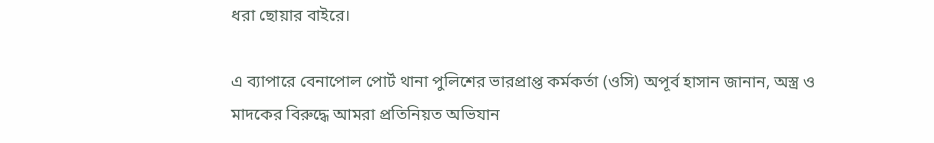ধরা ছোয়ার বাইরে।

এ ব্যাপারে বেনাপোল পোর্ট থানা পুলিশের ভারপ্রাপ্ত কর্মকর্তা (ওসি) অপূর্ব হাসান জানান, অস্ত্র ও মাদকের বিরুদ্ধে আমরা প্রতিনিয়ত অভিযান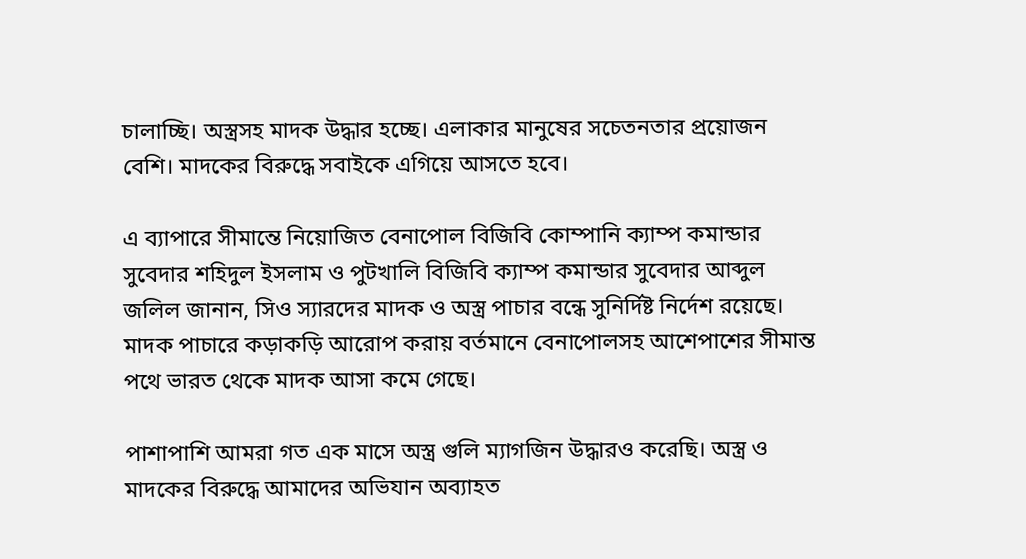চালাচ্ছি। অস্ত্রসহ মাদক উদ্ধার হচ্ছে। এলাকার মানুষের সচেতনতার প্রয়োজন বেশি। মাদকের বিরুদ্ধে সবাইকে এগিয়ে আসতে হবে।

এ ব্যাপারে সীমান্তে নিয়োজিত বেনাপোল বিজিবি কোম্পানি ক্যাম্প কমান্ডার সুবেদার শহিদুল ইসলাম ও পুটখালি বিজিবি ক্যাম্প কমান্ডার সুবেদার আব্দুল জলিল জানান, সিও স্যারদের মাদক ও অস্ত্র পাচার বন্ধে সুনির্দিষ্ট নির্দেশ রয়েছে। মাদক পাচারে কড়াকড়ি আরোপ করায় বর্তমানে বেনাপোলসহ আশেপাশের সীমান্ত পথে ভারত থেকে মাদক আসা কমে গেছে।

পাশাপাশি আমরা গত এক মাসে অস্ত্র গুলি ম্যাগজিন উদ্ধারও করেছি। অস্ত্র ও মাদকের বিরুদ্ধে আমাদের অভিযান অব্যাহত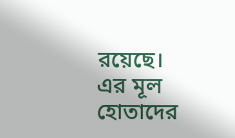রয়েছে। এর মূল হোতাদের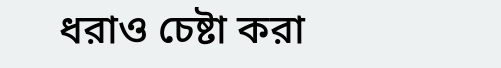ধরাও চেষ্টা করা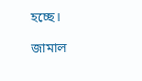হচ্ছে।

জামাল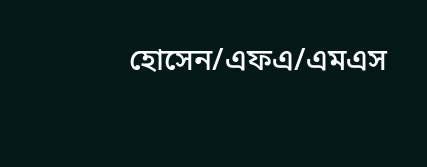হোসেন/এফএ/এমএস